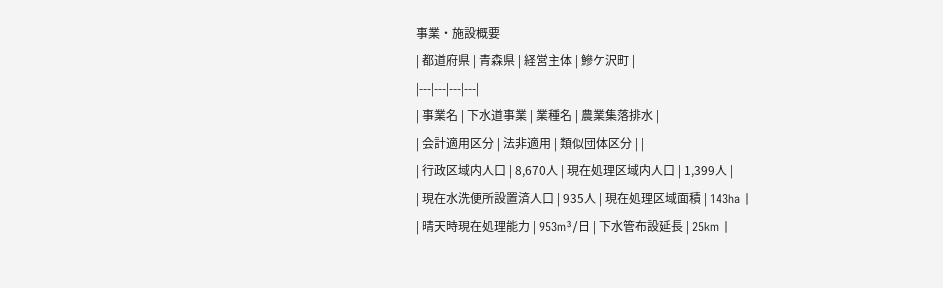事業・施設概要
| 都道府県 | 青森県 | 経営主体 | 鰺ケ沢町 |
|---|---|---|---|
| 事業名 | 下水道事業 | 業種名 | 農業集落排水 |
| 会計適用区分 | 法非適用 | 類似団体区分 | |
| 行政区域内人口 | 8,670人 | 現在処理区域内人口 | 1,399人 |
| 現在水洗便所設置済人口 | 935人 | 現在処理区域面積 | 143ha |
| 晴天時現在処理能力 | 953m³/日 | 下水管布設延長 | 25km |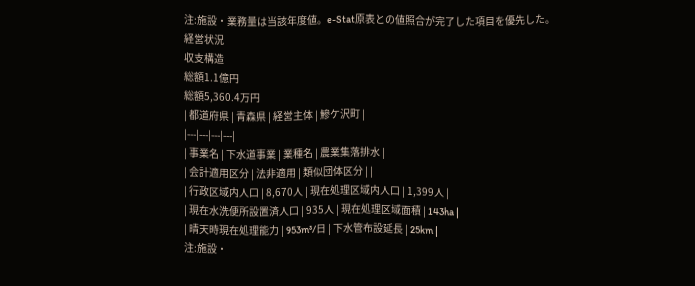注:施設・業務量は当該年度値。e-Stat原表との値照合が完了した項目を優先した。
経営状況
収支構造
総額1.1億円
総額5,360.4万円
| 都道府県 | 青森県 | 経営主体 | 鰺ケ沢町 |
|---|---|---|---|
| 事業名 | 下水道事業 | 業種名 | 農業集落排水 |
| 会計適用区分 | 法非適用 | 類似団体区分 | |
| 行政区域内人口 | 8,670人 | 現在処理区域内人口 | 1,399人 |
| 現在水洗便所設置済人口 | 935人 | 現在処理区域面積 | 143ha |
| 晴天時現在処理能力 | 953m³/日 | 下水管布設延長 | 25km |
注:施設・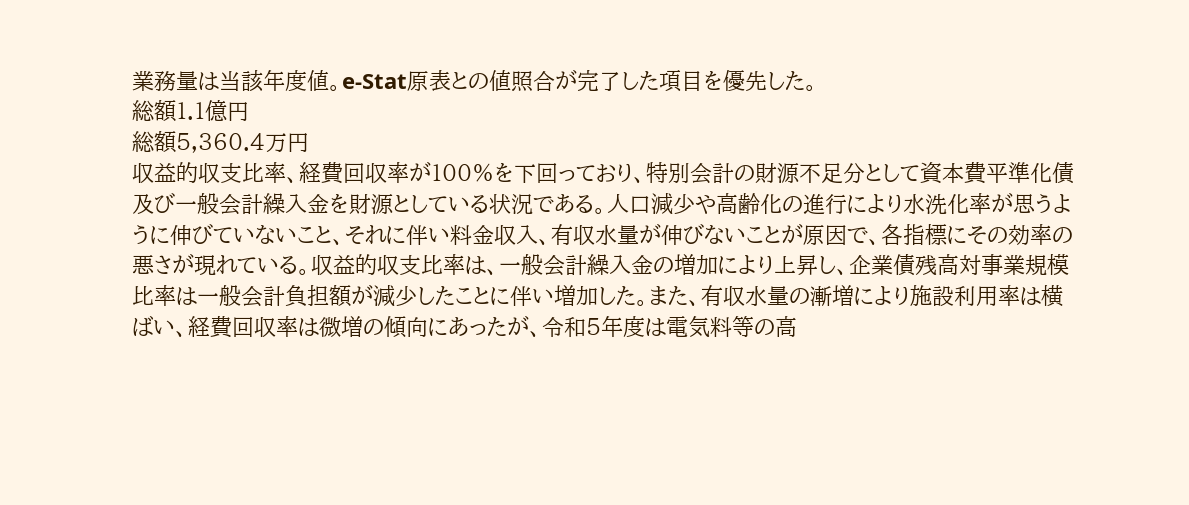業務量は当該年度値。e-Stat原表との値照合が完了した項目を優先した。
総額1.1億円
総額5,360.4万円
収益的収支比率、経費回収率が100%を下回っており、特別会計の財源不足分として資本費平準化債及び一般会計繰入金を財源としている状況である。人口減少や高齢化の進行により水洗化率が思うように伸びていないこと、それに伴い料金収入、有収水量が伸びないことが原因で、各指標にその効率の悪さが現れている。収益的収支比率は、一般会計繰入金の増加により上昇し、企業債残高対事業規模比率は一般会計負担額が減少したことに伴い増加した。また、有収水量の漸増により施設利用率は横ばい、経費回収率は微増の傾向にあったが、令和5年度は電気料等の高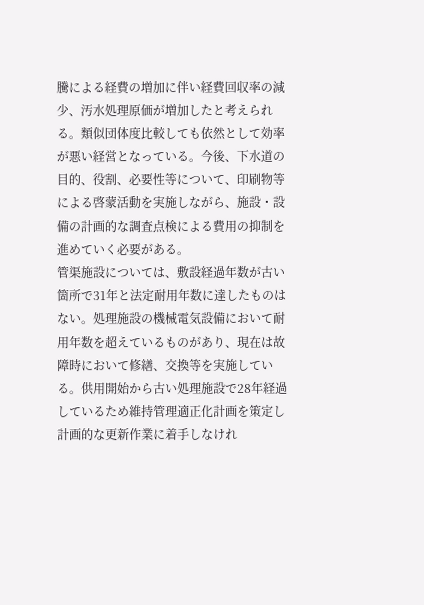騰による経費の増加に伴い経費回収率の減少、汚水処理原価が増加したと考えられる。類似団体度比較しても依然として効率が悪い経営となっている。今後、下水道の目的、役割、必要性等について、印刷物等による啓蒙活動を実施しながら、施設・設備の計画的な調査点検による費用の抑制を進めていく必要がある。
管渠施設については、敷設経過年数が古い箇所で31年と法定耐用年数に達したものはない。処理施設の機械電気設備において耐用年数を超えているものがあり、現在は故障時において修繕、交換等を実施している。供用開始から古い処理施設で28年経過しているため維持管理適正化計画を策定し計画的な更新作業に着手しなけれ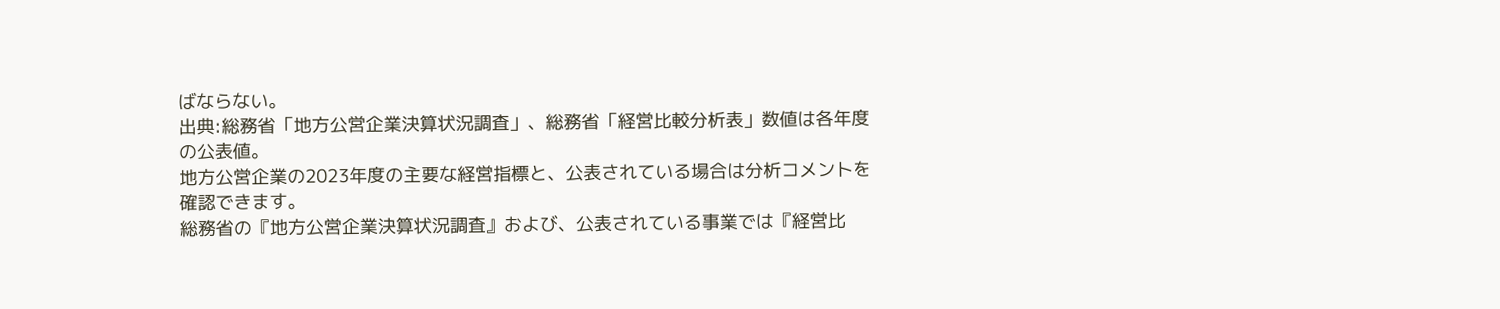ばならない。
出典:総務省「地方公営企業決算状況調査」、総務省「経営比較分析表」数値は各年度の公表値。
地方公営企業の2023年度の主要な経営指標と、公表されている場合は分析コメントを確認できます。
総務省の『地方公営企業決算状況調査』および、公表されている事業では『経営比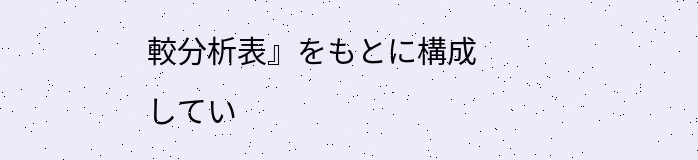較分析表』をもとに構成してい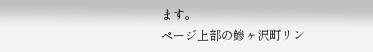ます。
ページ上部の鰺ヶ沢町リン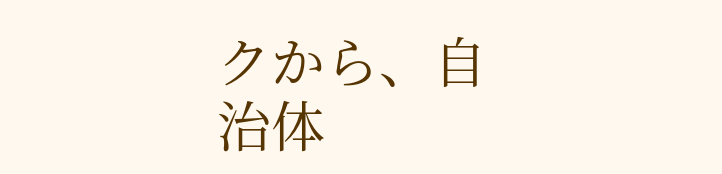クから、自治体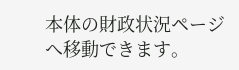本体の財政状況ページへ移動できます。